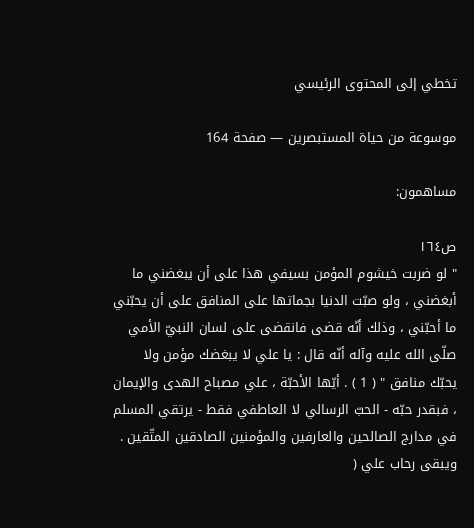تخطي إلى المحتوى الرئيسي

موسوعة من حياة المستبصرين — صفحة 164

مساهمون:

ص١٦٤
" لو ضربت خيشوم المؤمن بسيفي هذا على أن يبغضني ما أبغضني ، ولو صبّت الدنيا بجماتها على المنافق على أن يحبّني ما أحبّني ، وذلك أنّه قضى فانقضى على لسان النبيّ الأمي صلّى الله عليه وآله أنّه قال : يا علي لا يبغضك مؤمن ولا يحبّك منافق " ( 1 ) . أيّها الأحبّة ، علي مصباح الهدى والإيمان ، فبقدر حبّه - الحبّ الرسالي لا العاطفي فقط - يرتقي المسلم في مدارج الصالحين والعارفين والمؤمنين الصادقين المتّقين . ويبقى رحاب علي (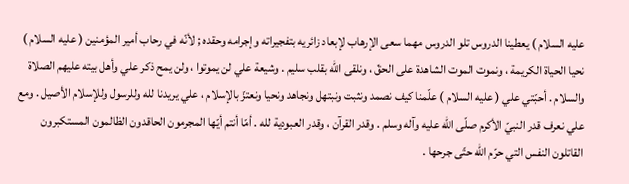عليه السلام ) يعطينا الدروس تلو الدروس مهما سعى الإرهاب لإبعاد زائريه بتفجيراته وإجرامه وحقده ; لأنّه في رحاب أمير المؤمنين ( عليه السلام ) نحيا الحياة الكريمة ، ونموت الموت الشاهدة على الحقّ ، ونلقى الله بقلب سليم . وشيعة علي لن يموتوا ، ولن يمح ذكر علي وأهل بيته عليهم الصلاة والسلام . أحبّتي علي ( عليه السلام ) علّمنا كيف نصمد ونثبت ونبتهل ونجاهد ونحيا ونعتزّ بالإسلام ، علي يريدنا لله وللرسول وللإسلام الأصيل . ومع علي نعرف قدر النبيّ الأكرم صلّى الله عليه وآله وسلم . وقدر القرآن ، وقدر العبودية لله . أمّا أنتم أيّها المجرمون الحاقدون الظالمون المستكبرون القاتلون النفس التي حرّم الله حتّى جرحها .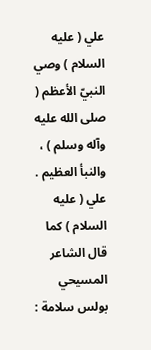علي ( عليه السلام ) وصي النبيّ الأعظم ( صلى الله عليه وآله وسلم ) ، والنبأ العظيم . علي ( عليه السلام ) كما قال الشاعر المسيحي بولس سلامة :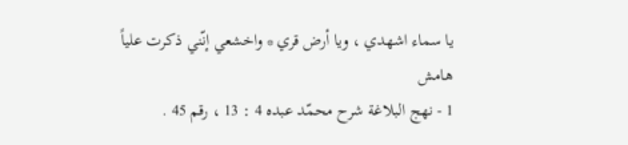يا سماء اشهدي ، ويا أرض قري * واخشعي إنّني ذكرت علياً
هامش
1 - نهج البلاغة شرح محمّد عبده 4 : 13 ، رقم 45 .